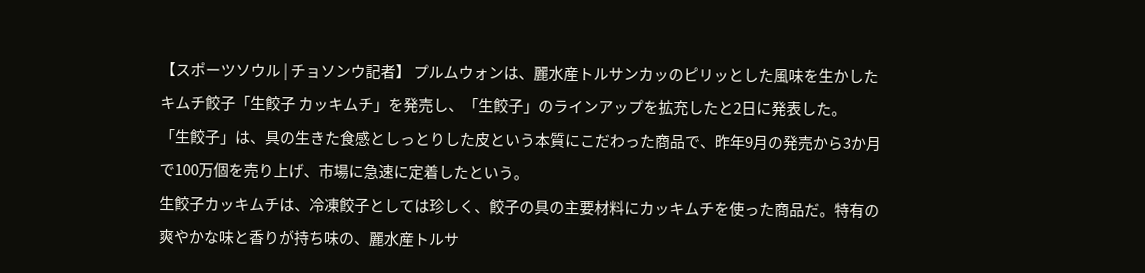【スポーツソウル | チョソンウ記者】 プルムウォンは、麗水産トルサンカッのピリッとした風味を生かしたキムチ餃子「生餃子 カッキムチ」を発売し、「生餃子」のラインアップを拡充したと2日に発表した。
「生餃子」は、具の生きた食感としっとりした皮という本質にこだわった商品で、昨年9月の発売から3か月で100万個を売り上げ、市場に急速に定着したという。
生餃子カッキムチは、冷凍餃子としては珍しく、餃子の具の主要材料にカッキムチを使った商品だ。特有の爽やかな味と香りが持ち味の、麗水産トルサ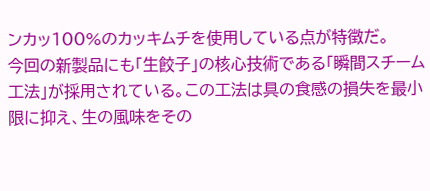ンカッ100%のカッキムチを使用している点が特徴だ。
今回の新製品にも「生餃子」の核心技術である「瞬間スチーム工法」が採用されている。この工法は具の食感の損失を最小限に抑え、生の風味をその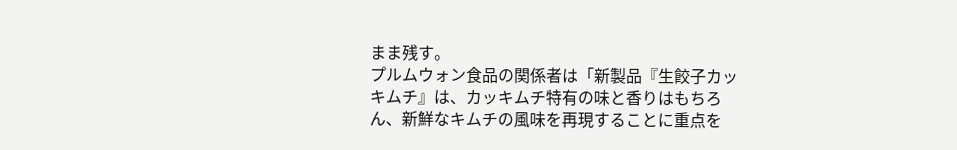まま残す。
プルムウォン食品の関係者は「新製品『生餃子カッキムチ』は、カッキムチ特有の味と香りはもちろん、新鮮なキムチの風味を再現することに重点を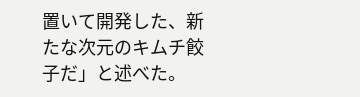置いて開発した、新たな次元のキムチ餃子だ」と述べた。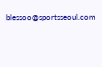blessoo@sportsseoul.com